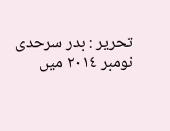تحریر : بدر سرحدی
نومبر ٢٠١٤ میں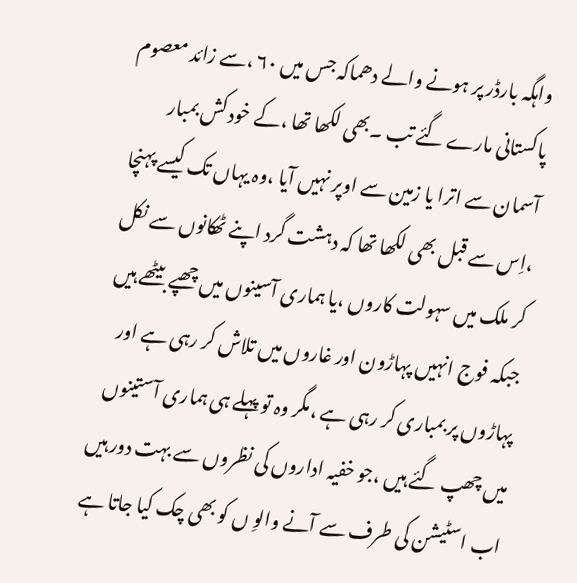واہگہ بارڈر پر ہونے والے دھماکہ جس میں ٦٠ ،سے زائد معصوم پاکستانی مارے گئے تب ۔بھی لکھا تھا ،کے خود کش بمبار آسمان سے اترا یا زمین سے اوپر نہیں آیا ،وہ یہاں تک کیسے پہنچا ،اِس سے قبل بھی لکھا تھا کہ دہشت گرد اپنے ٹھکانوں سے نکل کر ملک میں سہولت کاروں ،یا ہماری آسینوں میں چھپے بیٹھے ہیں جبکہ فوج انہیں پہاڑون اور غاروں میں تلاش کر رہی ہے اور پہاڑوں پر بمباری کر رہی ہے ،مگر وہ تو پہلے ہی ہماری آستینوں میں چھپ گئے ہیں ،جو خفیہ اداروں کی نظروں سے بہت دور ہیں اب اسٹیشن کی طرف سے آنے والوِ ں کو بھی چک کیا جاتا ہے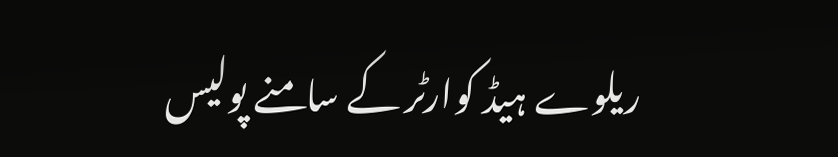ریلوے ہیڈ کوارٹر کے سامنے پولیس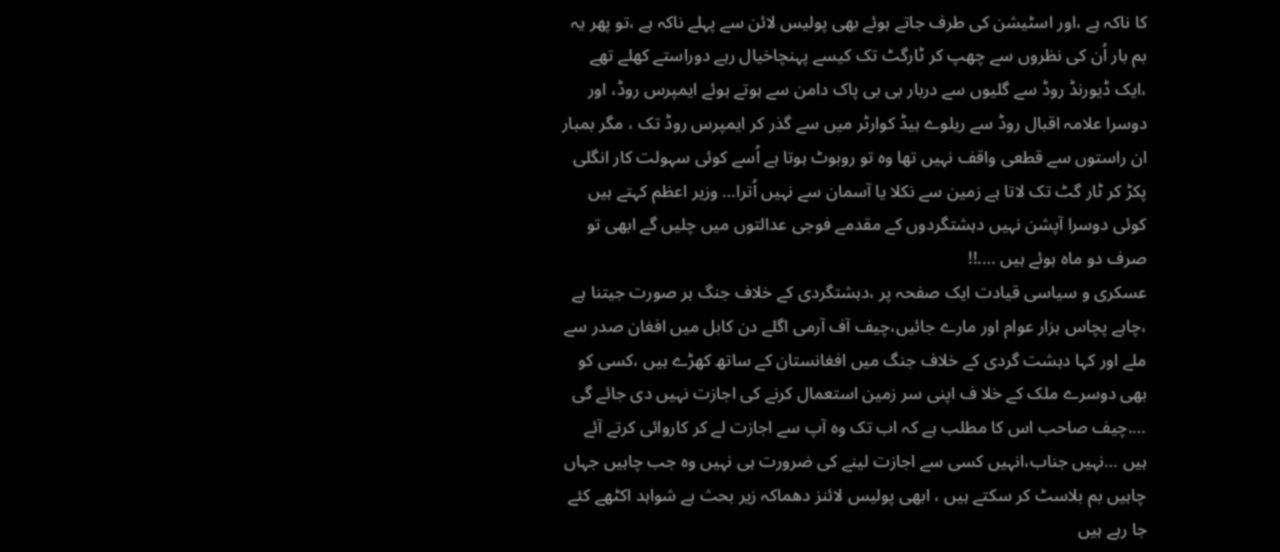کا ناکہ ہے ،اور اسٹیشن کی طرف جاتے ہوئے بھی پولیس لائن سے پہلے ناکہ ہے ،تو پھر یہ بم بار اُن کی نظروں سے چھپ کر ٹارگٹ تک کیسے پہنچاخیال رہے دوراستے کھلے تھے ،ایک ڈیورنڈ روڈ سے گلیوں سے دربار بی بی پاک دامن سے ہوتے ہوئے ایمپرس روڈ، اور دوسرا علامہ اقبال روڈ سے ریلوے ہیڈ کوارٹر میں سے گذر کر ایمپرس روڈ تک ، مگر بمبار ان راستوں سے قطعی واقف نہیں تھا وہ تو روبوٹ ہوتا ہے اُسے کوئی سہولت کار انگلی پکڑ کر ٹار گٹ تک لاتا ہے زمین سے نکلا یا آسمان سے نہیں اُترا… وزیر اعظم کہتے ہیں کوئی دوسرا آپشن نہیں دہشتگردوں کے مقدمے فوجی عدالتوں میں چلیں گے ابھی تو صرف دو ماہ ہوئے ہیں ….!!
عسکری و سیاسی قیادت ایک صفحہ پر ،دہشتگردی کے خلاف جنگ ہر صورت جیتنا ہے ،چاہے پچاس ہزار عوام اور مارے جائیں،چیف آف آرمی اگلے دن کابل میں افغان صدر سے ملے اور کہا دہشت گردی کے خلاف جنگ میں افغانستان کے ساتھ کھڑے ہیں ،کسی کو بھی دوسرے ملک کے خلا ف اپنی سر زمین استعمال کرنے کی اجازت نہیں دی جائے گی ….چیف صاحب اس کا مطلب ہے کہ اب تک وہ آپ سے اجازت لے کر کاروائی کرتے آئے ہیں …نہیں جناب،انہیں کسی سے اجازت لینے کی ضرورت ہی نہیں وہ جب چاہیں جہاں چاہیں بم بلاسٹ کر سکتے ہیں ، ابھی پولیس لائنز دھماکہ زیر بحث ہے شواہد اکٹھے کئے جا رہے ہیں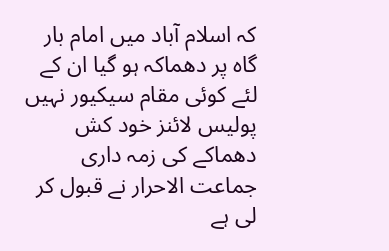کہ اسلام آباد میں امام بار گاہ پر دھماکہ ہو گیا ان کے لئے کوئی مقام سیکیور نہیں پولیس لائنز خود کش دھماکے کی زمہ داری جماعت الاحرار نے قبول کر لی ہے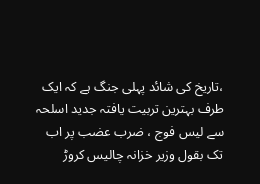،تاریخ کی شائد پہلی جنگ ہے کہ ایک طرف بہترین تربیت یافتہ جدید اسلحہ سے لیس فوج ، ضرب عضب پر اب تک بقول وزیر خزانہ چالیس کروڑ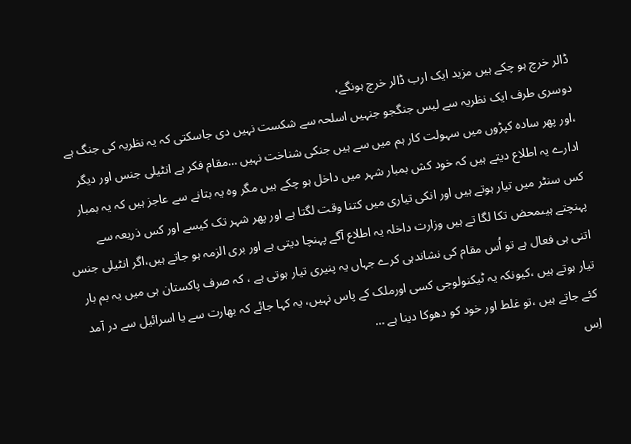ڈالر خرچ ہو چکے ہیں مزید ایک ارب ڈالر خرچ ہونگے،
دوسری طرف ایک نظریہ سے لیس جنگجو جنہیں اسلحہ سے شکست نہیں دی جاسکتی کہ یہ نظریہ کی جنگ ہے ،اور پھر سادہ کپڑوں میں سہولت کار ہم میں سے ہیں جنکی شناخت نہیں …مقام فکر ہے انٹیلی جنس اور دیگر ادارے یہ اطلاع دیتے ہیں کہ خود کش بمبار شہر میں داخل ہو چکے ہیں مگر وہ یہ بتانے سے عاجز ہیں کہ یہ بمبار کس سنٹر میں تیار ہوتے ہیں اور انکی تیاری میں کتنا وقت لگتا ہے اور پھر شہر تک کیسے اور کس ذریعہ سے پہنچتے ہیںمحض تکا لگا تے ہیں وزارت داخلہ یہ اطلاع آگے پہنچا دیتی ہے اور بری الزمہ ہو جاتے ہیں،اگر انٹیلی جنس اتنی ہی فعال ہے تو اُس مقام کی نشاندہی کرے جہاں یہ پنیری تیار ہوتی ہے ، کہ صرف پاکستان ہی میں یہ بم بار تیار ہوتے ہیں ،کیونکہ یہ ٹیکنولوجی کسی اورملک کے پاس نہیں، یہ کہا جائے کہ بھارت سے یا اسرائیل سے در آمد کئے جاتے ہیں ،تو غلط اور خود کو دھوکا دینا ہے …
اِس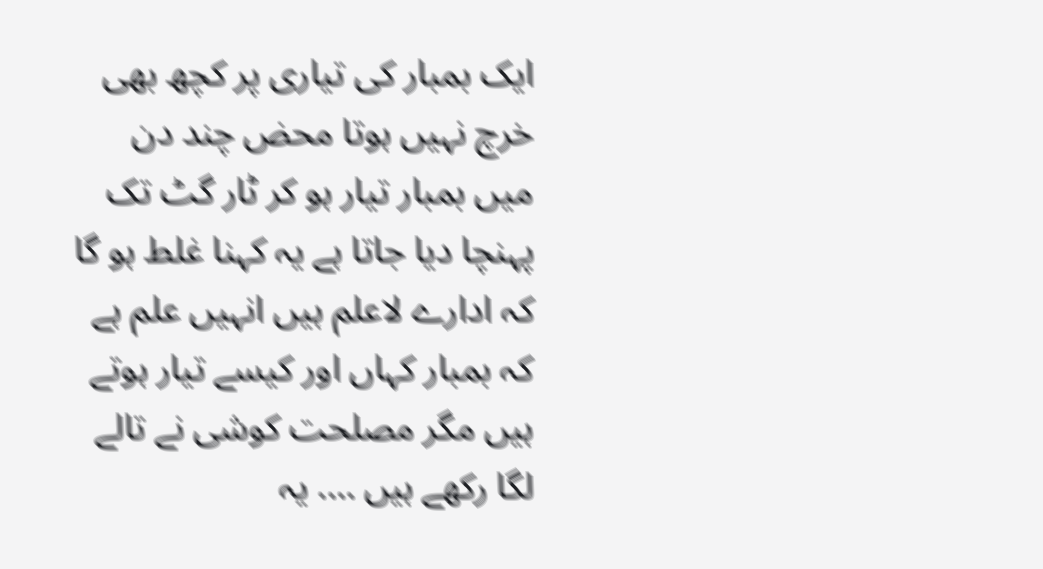ایک بمبار کی تیاری پر کچھ بھی خرچ نہیں ہوتا محض چند دن میں بمبار تیار ہو کر ٹار گٹ تک پہنچا دیا جاتا ہے یہ کہنا غلط ہو گا کہ ادارے لاعلم ہیں انہیں علم ہے کہ بمبار کہاں اور کیسے تیار ہوتے ہیں مگر مصلحت کوشی نے تالے لگا رکھے ہیں …. یہ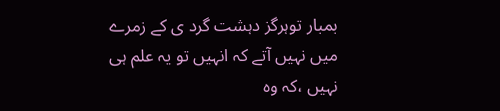بمبار توہرگز دہشت گرد ی کے زمرے میں نہیں آتے کہ انہیں تو یہ علم ہی نہیں ،کہ وہ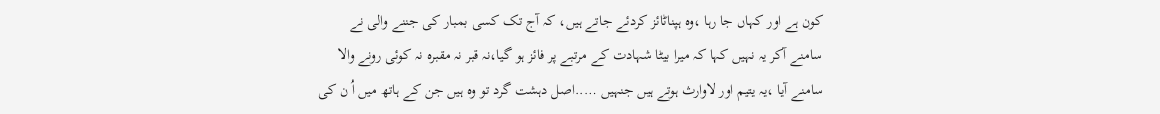کون ہے اور کہاں جا رہا ،وہ ہپناٹائز کردئے جاتے ہیں، کہ آج تک کسی بمبار کی جننے والی نے سامنے آکر یہ نہیں کہا کہ میرا بیٹا شہادت کے مرتبے پر فائز ہو گیا،نہ قبر نہ مقبرہ نہ کوئی رونے والا سامنے آیا ،یہ یتیم اور لاوارث ہوتے ہیں جنہیں …..اصل دہشت گرد تو وہ ہیں جن کے ہاتھ میں اُ ن کی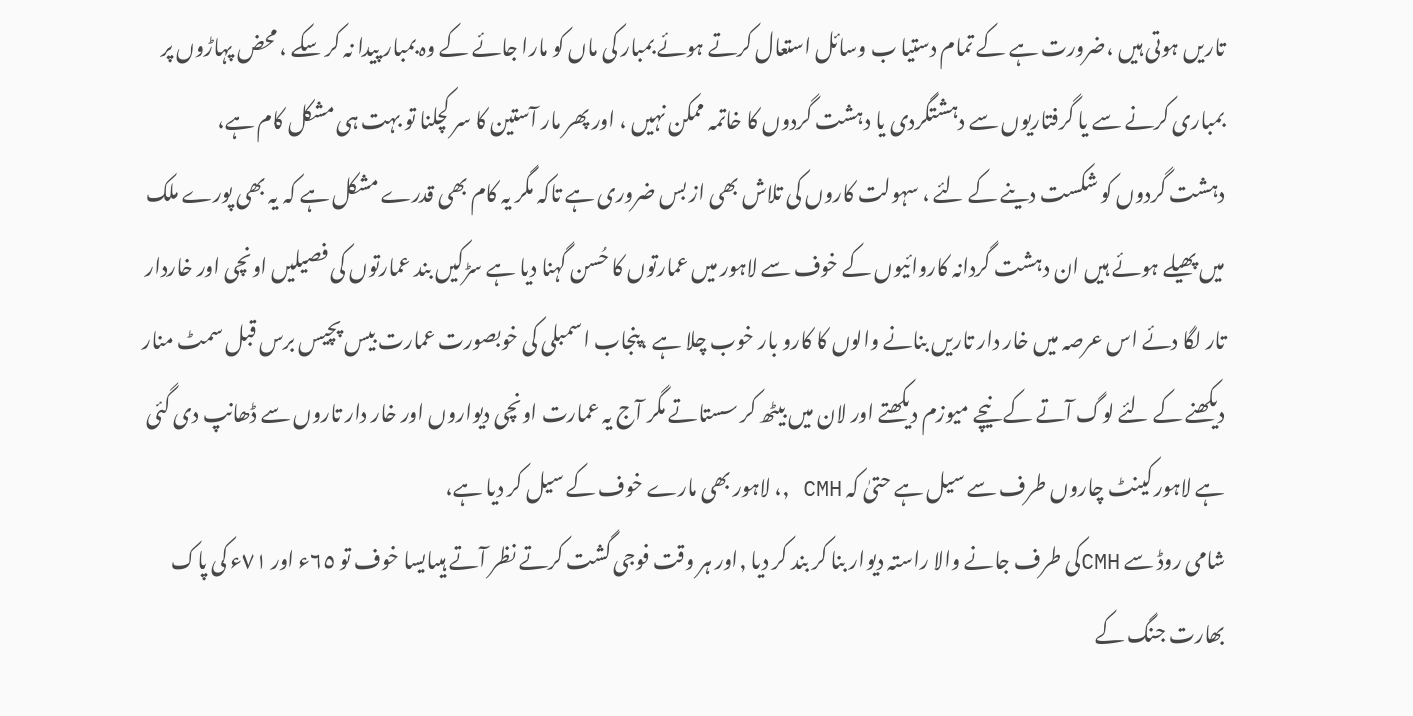تاریں ہوتی ہیں ،ضرورت ہے کے تمام دستیا ب وسائل استعال کرتے ہوئے بمبار کی ماں کو مارا جائے کے وہ بمبار پیدا نہ کر سکے ، محض پہاڑوں پر بمباری کرنے سے یا گرفتاریوں سے دہشتگردی یا دہشت گردوں کا خاتمہ ممکن نہیں ، اور پھر مار آستین کا سر کچلنا تو بہت ہی مشکل کام ہے،
دہشت گردوں کو شکست دینے کے لئے ، سہولت کاروں کی تلاش بھی از بس ضروری ہے تاکہ مگر یہ کام بھی قدرے مشکل ہے کہ یہ بھی پورے ملک میں پھیلے ہوئے ہیں ان دہشت گردانہ کاروائیوں کے خوف سے لاہور میں عمارتوں کا حُسن گہنا دیا ہے سڑکیں بند عمارتوں کی فصیلیں اونچی اور خاردار تار لگا دئے اس عرصہ میں خار دار تاریں بنانے والوں کا کارو بار خوب چلا ہے ،پنجاب اسمبلی کی خوبصورت عمارت بیس پچیس برس قبل سمٹ منار دیکھنے کے لئے لوگ آتے کے نیچے میوزم دیکھتے اور لان میں بیٹھ کر سستاتے مگر آج یہ عمارت اونچی دیواروں اور خار دار تاروں سے ڈھانپ دی گئی ہے لاہور کینٹ چاروں طرف سے سیل ہے حتیٰ کہ CMH ,، لاہور بھی مارے خوف کے سیل کر دیا ہے،
شامی روڈ سے CMHکی طرف جانے والا راستہ دیوار بنا کر بند کر دیا ,اور ہر وقت فوجی گشت کرتے نظر آتے ہیںایسا خوف تو ٦٥ء اور ٧١ء کی پاک بھارت جنگ کے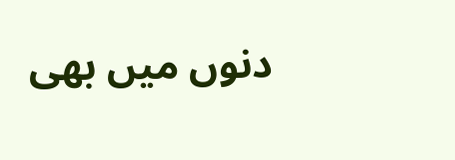دنوں میں بھی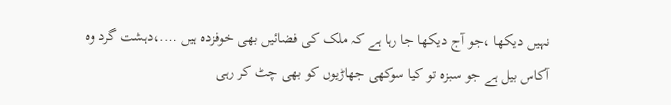نہیں دیکھا ،جو آج دیکھا جا رہا ہے کہ ملک کی فضائیں بھی خوفزدہ ہیں ….،دہشت گرد وہ آکاس بیل ہے جو سبزہ تو کیا سوکھی جھاڑیوں کو بھی چٹ کر رہی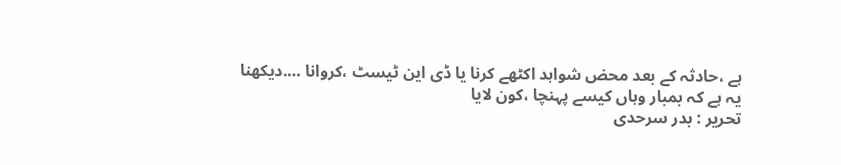ہے ،حادثہ کے بعد محض شواہد اکٹھے کرنا یا ڈی این ٹیسٹ ،کروانا ….دیکھنا یہ ہے کہ بمبار وہاں کیسے پہنچا ،کون لایا
تحریر : بدر سرحدی